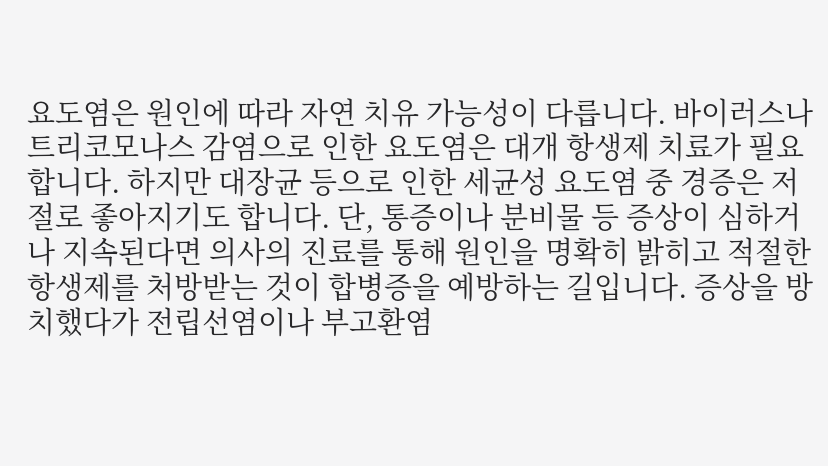요도염은 원인에 따라 자연 치유 가능성이 다릅니다. 바이러스나 트리코모나스 감염으로 인한 요도염은 대개 항생제 치료가 필요합니다. 하지만 대장균 등으로 인한 세균성 요도염 중 경증은 저절로 좋아지기도 합니다. 단, 통증이나 분비물 등 증상이 심하거나 지속된다면 의사의 진료를 통해 원인을 명확히 밝히고 적절한 항생제를 처방받는 것이 합병증을 예방하는 길입니다. 증상을 방치했다가 전립선염이나 부고환염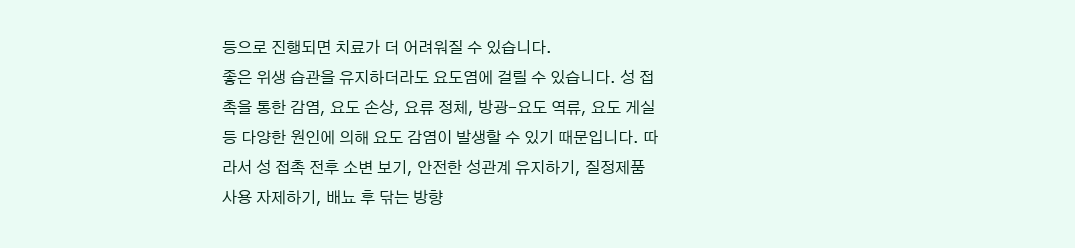등으로 진행되면 치료가 더 어려워질 수 있습니다.
좋은 위생 습관을 유지하더라도 요도염에 걸릴 수 있습니다. 성 접촉을 통한 감염, 요도 손상, 요류 정체, 방광-요도 역류, 요도 게실 등 다양한 원인에 의해 요도 감염이 발생할 수 있기 때문입니다. 따라서 성 접촉 전후 소변 보기, 안전한 성관계 유지하기, 질정제품 사용 자제하기, 배뇨 후 닦는 방향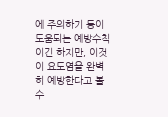에 주의하기 등이 도움되는 예방수칙이긴 하지만, 이것이 요도염을 완벽히 예방한다고 볼 수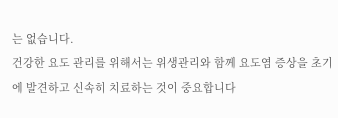는 없습니다.
건강한 요도 관리를 위해서는 위생관리와 함께 요도염 증상을 초기에 발견하고 신속히 치료하는 것이 중요합니다